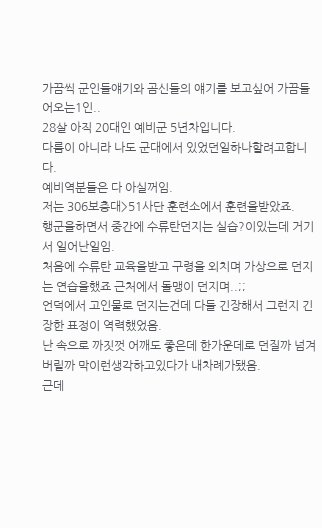가끔씩 군인들얘기와 곰신들의 얘기를 보고싶어 가끔들어오는1인..
28살 아직 20대인 예비군 5년차입니다.
다름이 아니라 나도 군대에서 있었던일하나할려고합니다.
예비역분들은 다 아실꺼임.
저는 306보충대>51사단 훈련소에서 훈련을받았죠.
행군을하면서 중간에 수류탄던지는 실습?이있는데 거기서 일어난일임.
처음에 수류탄 교육을받고 구령을 외치며 가상으로 던지는 연습을했죠 근처에서 돌맹이 던지며..;;
언덕에서 고인물로 던지는건데 다들 긴장해서 그런지 긴장한 표정이 역력했었음.
난 속으로 까짓껏 어깨도 좋은데 한가운데로 던질까 넘겨버릴까 막이런생각하고있다가 내차례가됐음.
근데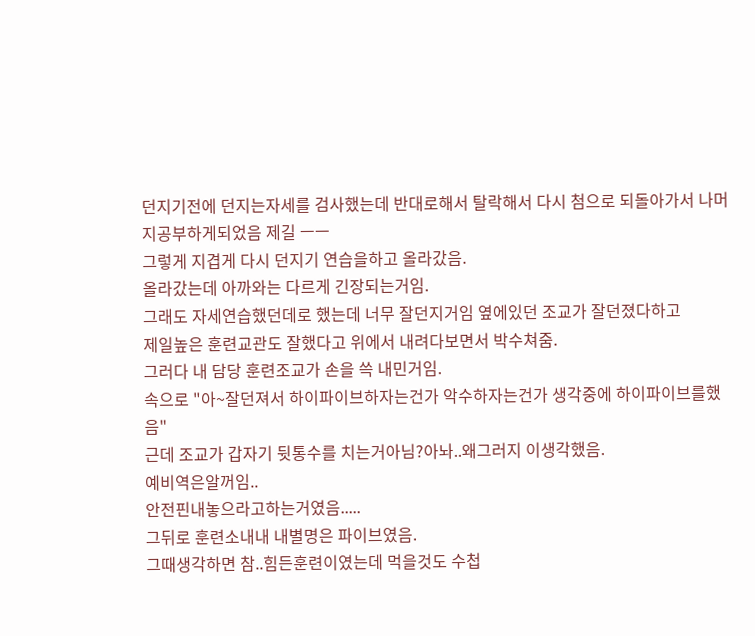던지기전에 던지는자세를 검사했는데 반대로해서 탈락해서 다시 첨으로 되돌아가서 나머지공부하게되었음 제길 ㅡㅡ
그렇게 지겹게 다시 던지기 연습을하고 올라갔음.
올라갔는데 아까와는 다르게 긴장되는거임.
그래도 자세연습했던데로 했는데 너무 잘던지거임 옆에있던 조교가 잘던졌다하고
제일높은 훈련교관도 잘했다고 위에서 내려다보면서 박수쳐줌.
그러다 내 담당 훈련조교가 손을 쓱 내민거임.
속으로 "아~잘던져서 하이파이브하자는건가 악수하자는건가 생각중에 하이파이브를했음"
근데 조교가 갑자기 뒷통수를 치는거아님?아놔..왜그러지 이생각했음.
예비역은알꺼임..
안전핀내놓으라고하는거였음.....
그뒤로 훈련소내내 내별명은 파이브였음.
그때생각하면 참..힘든훈련이였는데 먹을것도 수첩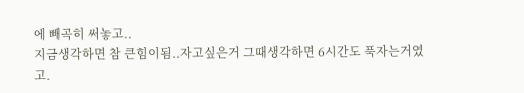에 빼곡히 써놓고..
지금생각하면 참 큰힘이됨..자고싶은거 그때생각하면 6시간도 푹자는거였고.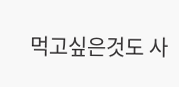먹고싶은것도 사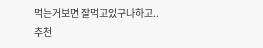먹는거보면 잘먹고있구나하고..
추천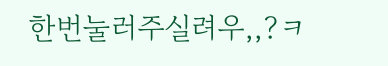한번눌러주실려우,,?ㅋ